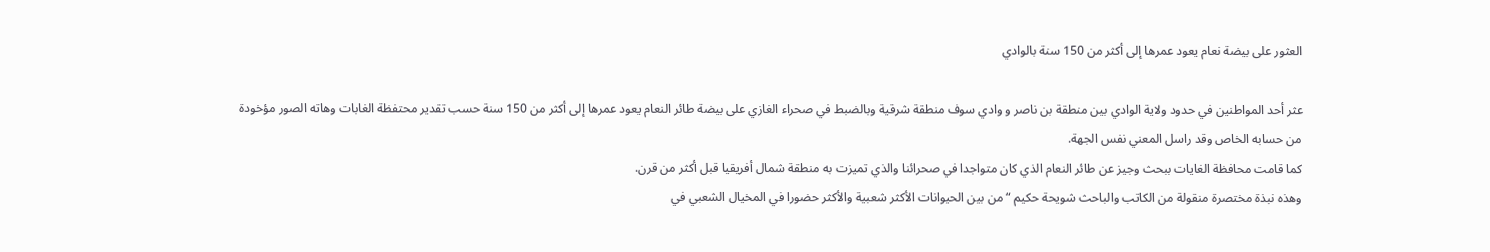العثور على بيضة نعام يعود عمرها إلى أكثر من 150 سنة بالوادي

عثر أحد المواطنين في حدود ولاية الوادي بين منطقة بن ناصر و وادي سوف منطقة شرقية وبالضبط في صحراء الغازي على بيضة طائر النعام يعود عمرها إلى أكثر من 150 سنة حسب تقدير محتفظة الغابات وهاته الصور مؤخودة من حسابه الخاص وقد راسل المعني نفس الجهة.
كما قامت محافظة الغايات ببحث وجيز عن طائر النعام الذي كان متواجدا في صحرائنا والذي تميزت به منطقة شمال أفريقيا قبل أكثر من قرن.
وهذه نبذة مختصرة منقولة من الكاتب والباحث شويحة حكيم “من بين الحيوانات الأكثر شعبية والأكثر حضورا في المخيال الشعبي في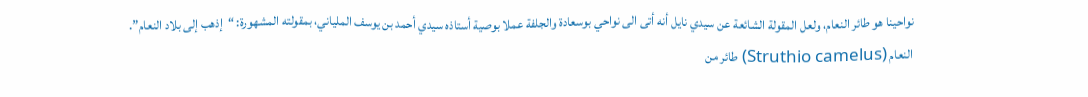نواحينا هو طائر النعام، ولعل المقولة الشائعة عن سيدي نايل أنه أتى الى نواحي بوسعادة والجلفة عملا بوصية أستاذه سيدي أحمد بن يوسف الملياني، بمقولته المشهورة: “إذهب إلى بلاد النعام”.
النعام (Struthio camelus) طائر من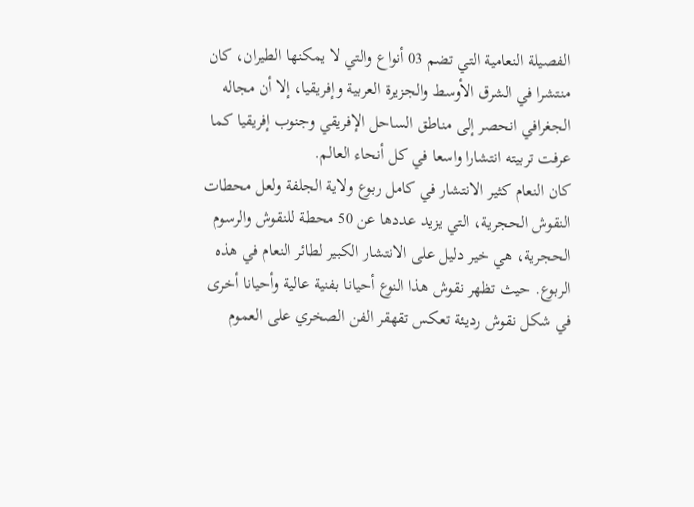الفصيلة النعامية التي تضم 03 أنواع والتي لا يمكنها الطيران، كان منتشرا في الشرق الأوسط والجزيرة العربية وإفريقيا، إلا أن مجاله الجغرافي انحصر إلى مناطق الساحل الإفريقي وجنوب إفريقيا كما عرفت تربيته انتشارا واسعا في كل أنحاء العالم.
كان النعام كثير الانتشار في كامل ربوع ولاية الجلفة ولعل محطات النقوش الحجرية، التي يزيد عددها عن 50 محطة للنقوش والرسوم الحجرية، هي خير دليل على الانتشار الكبير لطائر النعام في هذه الربوع. حيث تظهر نقوش هذا النوع أحيانا بفنية عالية وأحيانا أخرى في شكل نقوش رديئة تعكس تقهقر الفن الصخري على العموم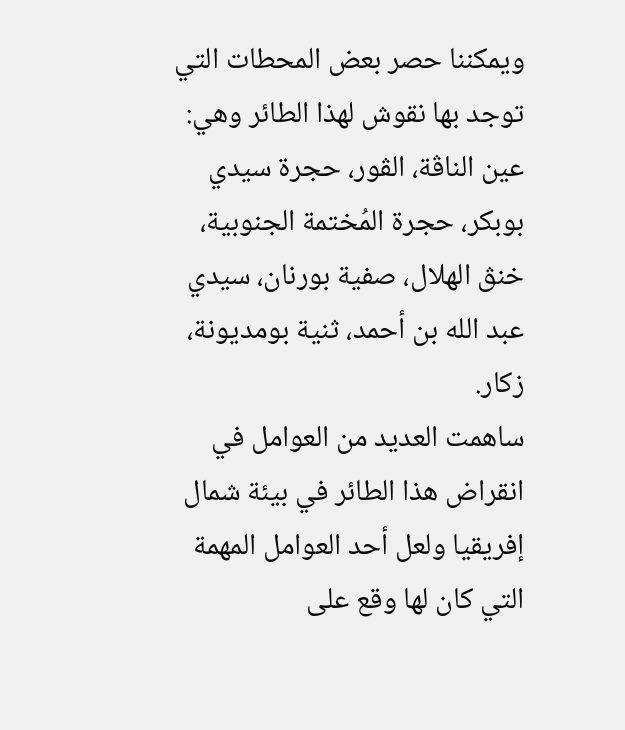ويمكننا حصر بعض المحطات التي توجد بها نقوش لهذا الطائر وهي:
عين الناڨة، الڨور، حجرة سيدي بوبكر، حجرة المُختمة الجنوبية، خنڨ الهلال، صفية بورنان، سيدي عبد الله بن أحمد، ثنية بومديونة، زكار.
ساهمت العديد من العوامل في انقراض هذا الطائر في بيئة شمال إفريقيا ولعل أحد العوامل المهمة التي كان لها وقع على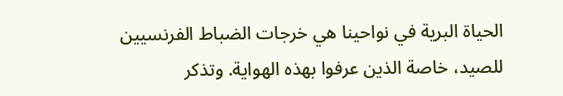الحياة البرية في نواحينا هي خرجات الضباط الفرنسيين للصيد، خاصة الذين عرفوا بهذه الهواية. وتذكر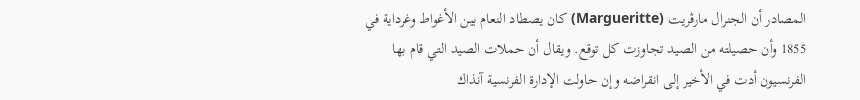المصادر أن الجنرال مارڨريت (Margueritte) كان يصطاد النعام بين الأغواط وغرداية في 1855 وأن حصيلته من الصيد تجاوزت كل توقع. ويقال أن حملات الصيد التي قام بها الفرنسيون أدت في الأخير إلى انقراضه وإن حاولت الإدارة الفرنسية آنذاك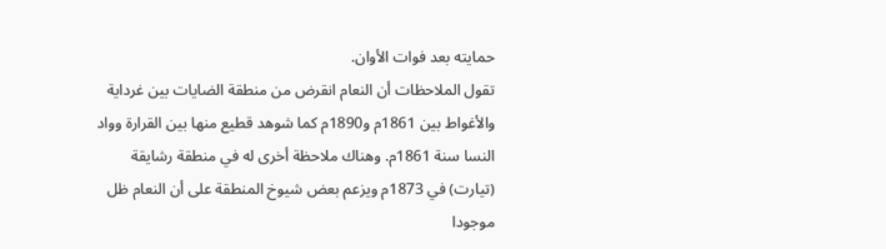حمايته بعد فوات الأوان.
تقول الملاحظات أن النعام انقرض من منطقة الضايات بين غرداية والأغواط بين 1861م و1890م كما شوهد قطيع منها بين القرارة وواد النسا سنة 1861م. وهناك ملاحظة أخرى له في منطقة رشايقة (تيارت) في 1873م ويزعم بعض شيوخ المنطقة على أن النعام ظل موجودا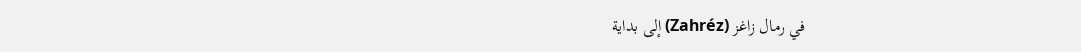في رمال زاغز (Zahréz) إلى بداية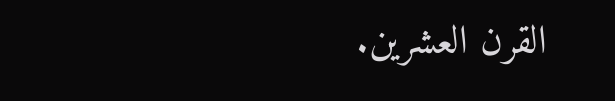القرن العشرين.